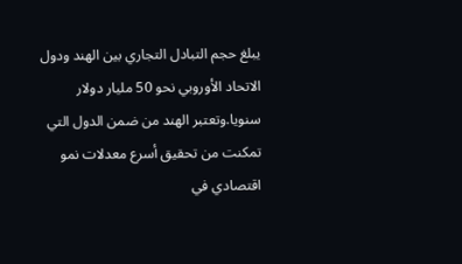يبلغ حجم التبادل التجاري بين الهند ودول الاتحاد الأوروبي نحو 50 مليار دولار سنويا.وتعتبر الهند من ضمن الدول التي تمكنت من تحقيق أسرع معدلات نمو اقتصادي في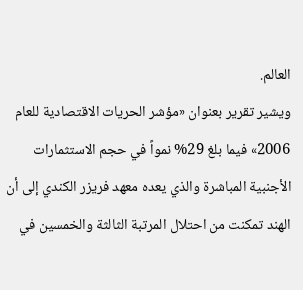العالم.
ويشير تقرير بعنوان «مؤشر الحريات الاقتصادية للعام 2006» فيما بلغ 29% نمواً في حجم الاستثمارات الأجنبية المباشرة والذي يعده معهد فريزر الكندي إلى أن الهند تمكنت من احتلال المرتبة الثالثة والخمسين في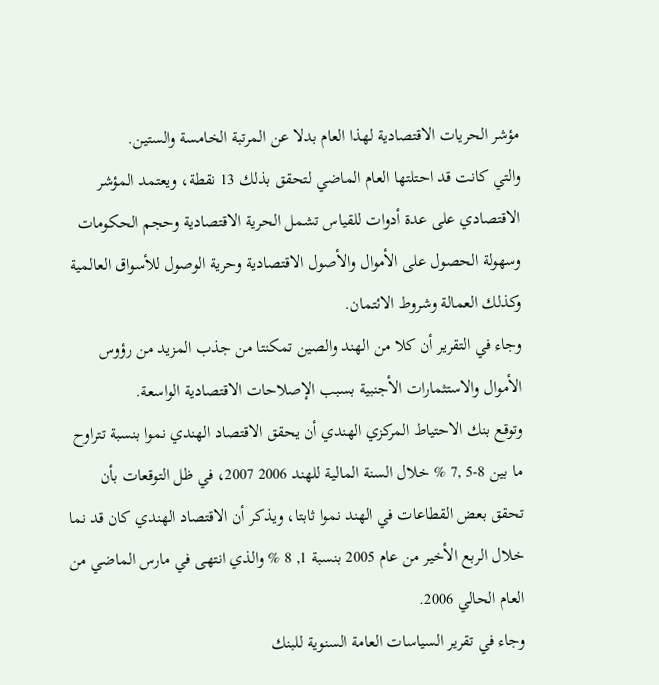مؤشر الحريات الاقتصادية لهذا العام بدلا عن المرتبة الخامسة والستين.
والتي كانت قد احتلتها العام الماضي لتحقق بذلك 13 نقطة، ويعتمد المؤشر الاقتصادي على عدة أدوات للقياس تشمل الحرية الاقتصادية وحجم الحكومات وسهولة الحصول على الأموال والأصول الاقتصادية وحرية الوصول للأسواق العالمية وكذلك العمالة وشروط الائتمان.
وجاء في التقرير أن كلا من الهند والصين تمكنتا من جذب المزيد من رؤوس الأموال والاستثمارات الأجنبية بسبب الإصلاحات الاقتصادية الواسعة.
وتوقع بنك الاحتياط المركزي الهندي أن يحقق الاقتصاد الهندي نموا بنسبة تتراوح ما بين 8-5 ,7 % خلال السنة المالية للهند 2006 2007، في ظل التوقعات بأن تحقق بعض القطاعات في الهند نموا ثابتا، ويذكر أن الاقتصاد الهندي كان قد نما خلال الربع الأخير من عام 2005 بنسبة 1, 8 % والذي انتهى في مارس الماضي من العام الحالي 2006.
وجاء في تقرير السياسات العامة السنوية للبنك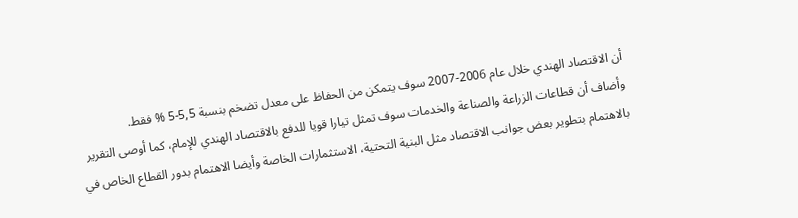أن الاقتصاد الهندي خلال عام 2006-2007 سوف يتمكن من الحفاظ على معدل تضخم بنسبة 5,5-5 % فقط.
وأضاف أن قطاعات الزراعة والصناعة والخدمات سوف تمثل تيارا قويا للدفع بالاقتصاد الهندي للإمام، كما أوصى التقرير بالاهتمام بتطوير بعض جوانب الاقتصاد مثل البنية التحتية، الاستثمارات الخاصة وأيضا الاهتمام بدور القطاع الخاص في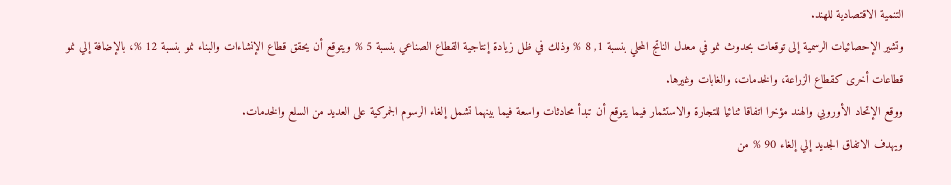التنمية الاقتصادية للهند.
وتشير الإحصائيات الرسمية إلى توقعات بحدوث نمو في معدل الناتج المحلي بنسبة 1, 8 % وذلك في ظل زيادة إنتاجية القطاع الصناعي بنسبة 5 % ويتوقع أن يحقق قطاع الإنشاءات والبناء نمو بنسبة 12 %، بالإضافة إلي نمو قطاعات أخرى كقطاع الزراعة، والخدمات، والغابات وغيرها.
ووقع الإتحاد الأوروبي والهند مؤخرا اتفاقا ثنائيا للتجارة والاستثمار فيما يتوقع أن تبدأ محادثات واسعة فيما بينهما تشمل إلغاء الرسوم الجمركية على العديد من السلع والخدمات.
ويهدف الاتفاق الجديد إلي إلغاء 90 % من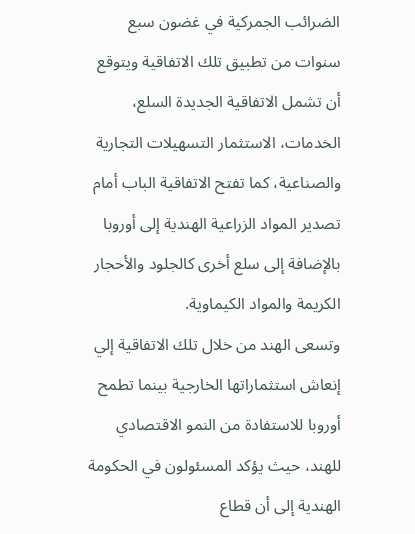الضرائب الجمركية في غضون سبع سنوات من تطبيق تلك الاتفاقية ويتوقع أن تشمل الاتفاقية الجديدة السلع، الخدمات، الاستثمار التسهيلات التجارية والصناعية، كما تفتح الاتفاقية الباب أمام تصدير المواد الزراعية الهندية إلى أوروبا بالإضافة إلى سلع أخرى كالجلود والأحجار الكريمة والمواد الكيماوية.
وتسعى الهند من خلال تلك الاتفاقية إلي إنعاش استثماراتها الخارجية بينما تطمح أوروبا للاستفادة من النمو الاقتصادي للهند، حيث يؤكد المسئولون في الحكومة الهندية إلى أن قطاع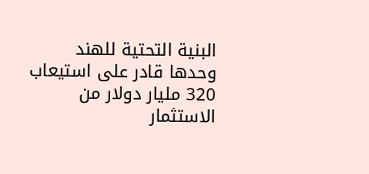البنية التحتية للهند وحدها قادر على استيعاب 320 مليار دولار من الاستثمار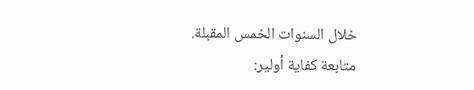خلال السنوات الخمس المقبلة.
متابعة كفاية أولير: